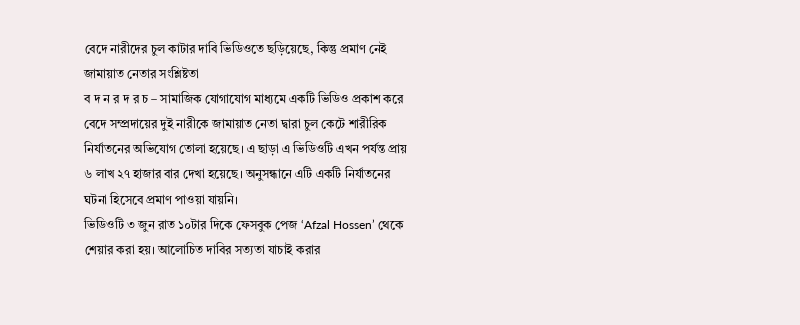বেদে নারীদের চুল কাটার দাবি ভিডিওতে ছড়িয়েছে, কিন্তু প্রমাণ নেই জামায়াত নেতার সংশ্লিষ্টতা
ব দ ন র দ র চ – সামাজিক যোগাযোগ মাধ্যমে একটি ভিডিও প্রকাশ করে বেদে সম্প্রদায়ের দুই নারীকে জামায়াত নেতা দ্বারা চুল কেটে শারীরিক নির্যাতনের অভিযোগ তোলা হয়েছে। এ ছাড়া এ ভিডিওটি এখন পর্যন্ত প্রায় ৬ লাখ ২৭ হাজার বার দেখা হয়েছে। অনুসন্ধানে এটি একটি নির্যাতনের ঘটনা হিসেবে প্রমাণ পাওয়া যায়নি।
ভিডিওটি ৩ জুন রাত ১০টার দিকে ফেসবুক পেজ ‘Afzal Hossen’ থেকে শেয়ার করা হয়। আলোচিত দাবির সত্যতা যাচাই করার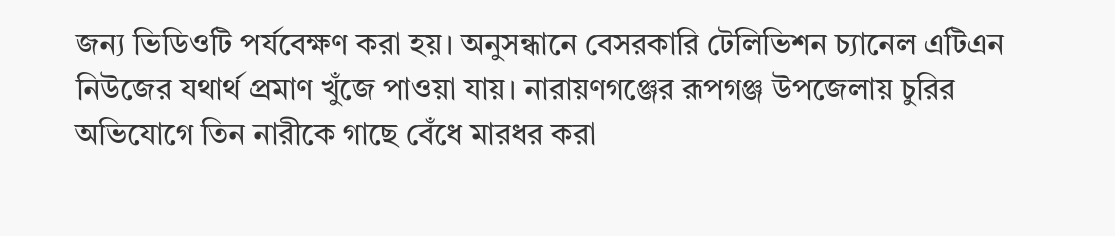জন্য ভিডিওটি পর্যবেক্ষণ করা হয়। অনুসন্ধানে বেসরকারি টেলিভিশন চ্যানেল এটিএন নিউজের যথার্থ প্রমাণ খুঁজে পাওয়া যায়। নারায়ণগঞ্জের রূপগঞ্জ উপজেলায় চুরির অভিযোগে তিন নারীকে গাছে বেঁধে মারধর করা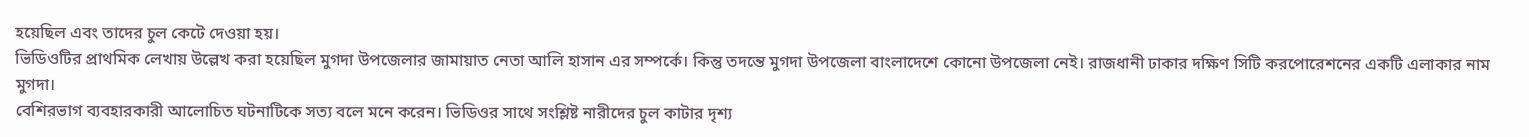হয়েছিল এবং তাদের চুল কেটে দেওয়া হয়।
ভিডিওটির প্রাথমিক লেখায় উল্লেখ করা হয়েছিল মুগদা উপজেলার জামায়াত নেতা আলি হাসান এর সম্পর্কে। কিন্তু তদন্তে মুগদা উপজেলা বাংলাদেশে কোনো উপজেলা নেই। রাজধানী ঢাকার দক্ষিণ সিটি করপোরেশনের একটি এলাকার নাম মুগদা।
বেশিরভাগ ব্যবহারকারী আলোচিত ঘটনাটিকে সত্য বলে মনে করেন। ভিডিওর সাথে সংশ্লিষ্ট নারীদের চুল কাটার দৃশ্য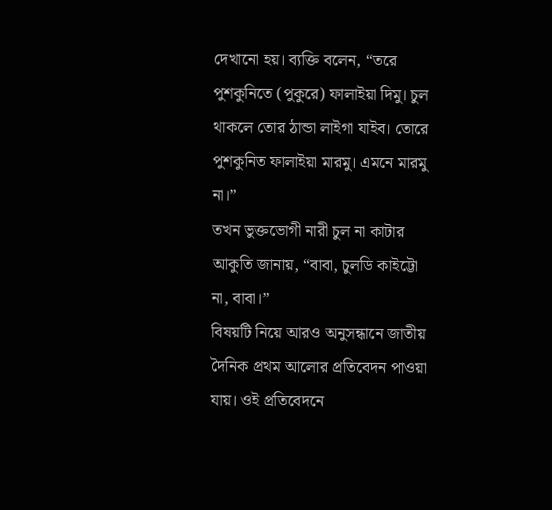দেখানো হয়। ব্যক্তি বলেন, “তরে পুশকুনিতে (পুকুরে) ফালাইয়া দিমু। চুল থাকলে তোর ঠান্ডা লাইগা যাইব। তোরে পুশকুনিত ফালাইয়া মারমু। এমনে মারমু না।”
তখন ভুক্তভোগী নারী চুল না কাটার আকুতি জানায়, “বাবা, চুলডি কাইট্টো না, বাবা।”
বিষয়টি নিয়ে আরও অনুসন্ধানে জাতীয় দৈনিক প্রথম আলোর প্রতিবেদন পাওয়া যায়। ওই প্রতিবেদনে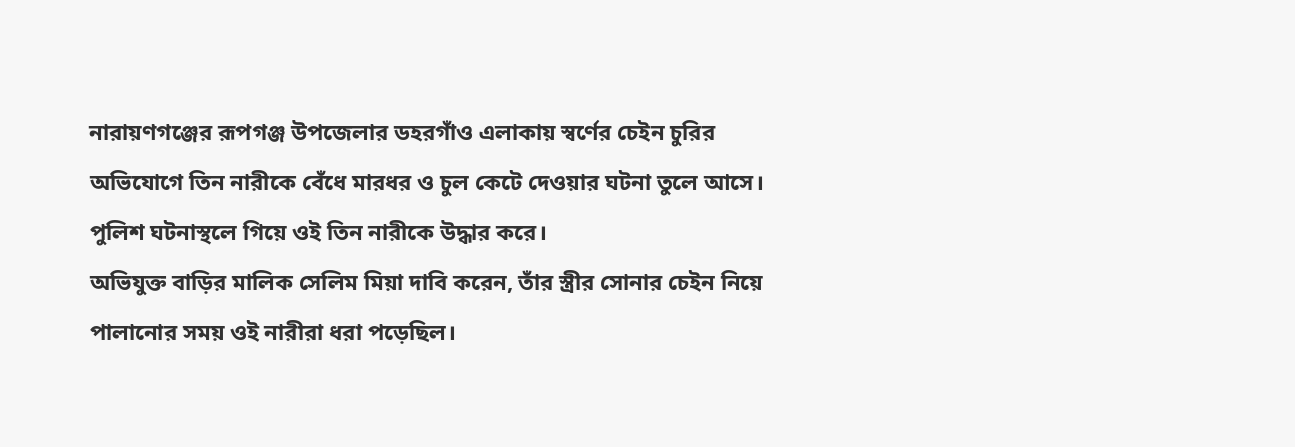নারায়ণগঞ্জের রূপগঞ্জ উপজেলার ডহরগাঁও এলাকায় স্বর্ণের চেইন চুরির অভিযোগে তিন নারীকে বেঁধে মারধর ও চুল কেটে দেওয়ার ঘটনা তুলে আসে। পুলিশ ঘটনাস্থলে গিয়ে ওই তিন নারীকে উদ্ধার করে।
অভিযুক্ত বাড়ির মালিক সেলিম মিয়া দাবি করেন, তাঁর স্ত্রীর সোনার চেইন নিয়ে পালানোর সময় ওই নারীরা ধরা পড়েছিল।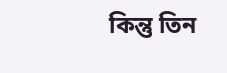কিন্তু তিন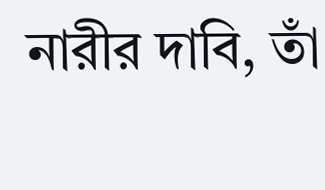নারীর দাবি, তাঁ